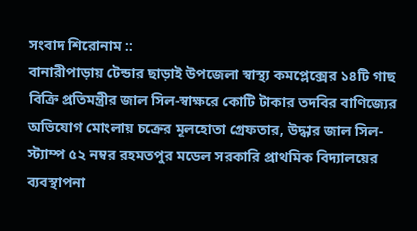সংবাদ শিরোনাম ::
বানারীপাড়ায় টেন্ডার ছাড়াই উপজেলা স্বাস্থ্য কমপ্লেক্সের ১৪টি গাছ বিক্রি প্রতিমন্ত্রীর জাল সিল-স্বাক্ষরে কোটি টাকার তদবির বাণিজ্যের অভিযোগ মোংলায় চক্রের মূলহোতা গ্রেফতার, উদ্ধার জাল সিল-স্ট্যাম্প ৫২ নম্বর রহমতপুর মডেল সরকারি প্রাথমিক বিদ্যালয়ের ব্যবস্থাপনা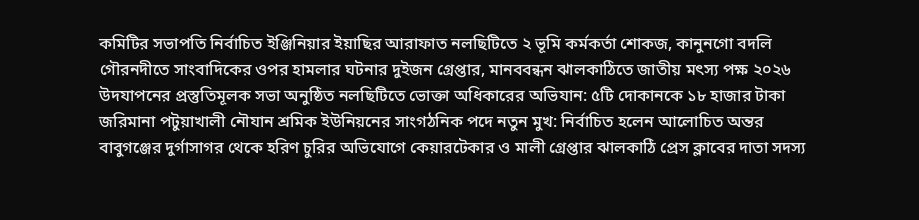কমিটির সভাপতি নির্বাচিত ইঞ্জিনিয়ার ইয়াছির আরাফাত নলছিটিতে ২ ভূমি কর্মকর্তা শোকজ, কানুনগো বদলি গৌরনদীতে সাংবাদিকের ওপর হামলার ঘটনার দুইজন গ্রেপ্তার, মানববন্ধন ঝালকাঠিতে জাতীয় মৎস্য পক্ষ ২০২৬ উদযাপনের প্রস্তুতিমূলক সভা অনুষ্ঠিত নলছিটিতে ভোক্তা অধিকারের অভিযান: ৫টি দোকানকে ১৮ হাজার টাকা জরিমানা পটুয়াখালী নৌযান শ্রমিক ইউনিয়নের সাংগঠনিক পদে নতুন মুখ: নির্বাচিত হলেন আলোচিত অন্তর বাবুগঞ্জের দুর্গাসাগর থেকে হরিণ চুরির অভিযোগে কেয়ারটেকার ও মালী গ্রেপ্তার ঝালকাঠি প্রেস ক্লাবের দাতা সদস্য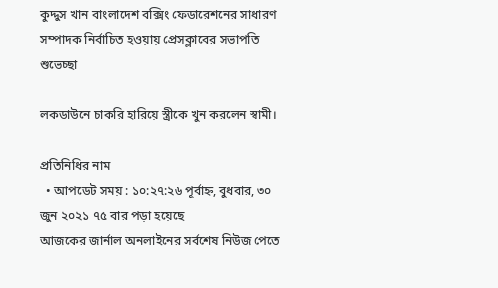কুদ্দুস খান বাংলাদেশ বক্সিং ফেডারেশনের সাধারণ সম্পাদক নির্বাচিত হওয়ায় প্রেসক্লাবের সভাপতি শুভেচ্ছা

লকডাউনে চাকরি হারিয়ে স্ত্রীকে খুন করলেন স্বামী।

প্রতিনিধির নাম
  • আপডেট সময় : ১০:২৭:২৬ পূর্বাহ্ন, বুধবার, ৩০ জুন ২০২১ ৭৫ বার পড়া হয়েছে
আজকের জার্নাল অনলাইনের সর্বশেষ নিউজ পেতে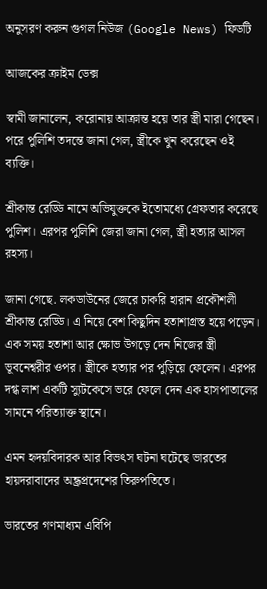অনুসরণ করুন গুগল নিউজ (Google News) ফিডটি

আজকের ক্রাইম ডেক্স

স্বামী জানালেন, করোনায় আক্রান্ত হয়ে তার স্ত্রী মারা গেছেন। পরে পুলিশি তদন্তে জানা গেল, স্ত্রীকে খুন করেছেন ওই ব্যক্তি।

শ্রীকান্ত রেড্ডি নামে অভিযুক্তকে ইতোমধ্যে গ্রেফতার করেছে পুলিশ। এরপর পুলিশি জেরা জানা গেল, স্ত্রী হত্যার আসল রহস্য।

জানা গেছে. লকডাউনের জেরে চাকরি হারান প্রকৌশলী শ্রীকান্ত রেড্ডি। এ নিয়ে বেশ কিছুদিন হতাশাগ্রস্ত হয়ে পড়েন। এক সময় হতাশা আর ক্ষোভ উগড়ে দেন নিজের স্ত্রী ভূবনেশ্বরীর ওপর। স্ত্রীকে হত্যার পর পুড়িয়ে ফেলেন। এরপর দগ্ধ লাশ একটি স্যুটকেসে ভরে ফেলে দেন এক হাসপাতালের সামনে পরিত্যাক্ত স্থানে।

এমন হৃদয়বিদারক আর বিভৎস ঘটনা ঘটেছে ভারতের হায়দরাবাদের অন্ধ্রপ্রদেশের তিরুপতিতে।

ভারতের গণমাধ্যম এবিপি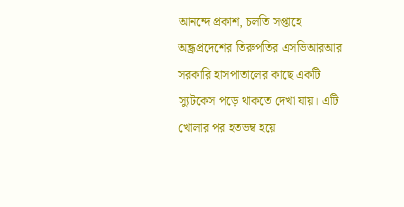আনন্দে প্রকাশ, চলতি সপ্তাহে অন্ধ্রপ্রদেশের তিরুপতির এসভিআরআর সরকারি হাসপাতালের কাছে একটি স্যুটকেস পড়ে থাকতে দেখা যায়। এটি খোলার পর হতভম্ব হয়ে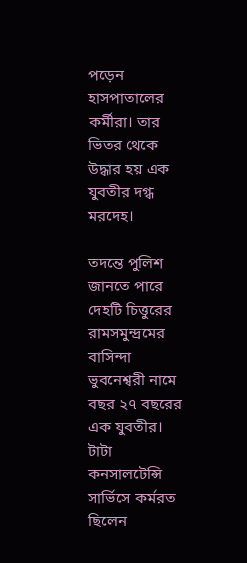পড়েন হাসপাতালের কর্মীরা। তার ভিতর থেকে উদ্ধার হয় এক যুবতীর দগ্ধ মরদেহ।

তদন্তে পুলিশ জানতে পারে দেহটি চিত্তুরের রামসমুন্দ্রমের বাসিন্দা ভুবনেশ্বরী নামে বছর ২৭ বছরের এক যুবতীর। টাটা কনসালটেন্সি সার্ভিসে কর্মরত ছিলেন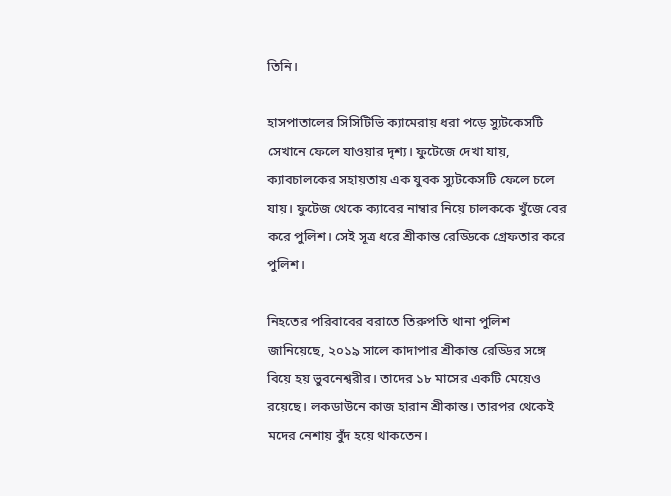তিনি।

হাসপাতালের সিসিটিভি ক্যামেরায় ধরা পড়ে স্যুটকেসটি সেখানে ফেলে যাওয়ার দৃশ্য। ফুটেজে দেখা যায়, ক্যাবচালকের সহায়তায় এক যুবক স্যুটকেসটি ফেলে চলে যায়। ফুটেজ থেকে ক্যাবের নাম্বার নিয়ে চালককে খুঁজে বের করে পুলিশ। সেই সূত্র ধরে শ্রীকান্ত রেড্ডিকে গ্রেফতার করে পুলিশ।

নিহতের পরিবাবের বরাতে তিরুপতি থানা পুলিশ জানিয়েছে, ২০১৯ সালে কাদাপার শ্রীকান্ত রেড্ডির সঙ্গে বিয়ে হয় ভুবনেশ্বরীর। তাদের ১৮ মাসের একটি মেয়েও রয়েছে। লকডাউনে কাজ হারান শ্রীকান্ত। তারপর থেকেই মদের নেশায় বুঁদ হয়ে থাকতেন।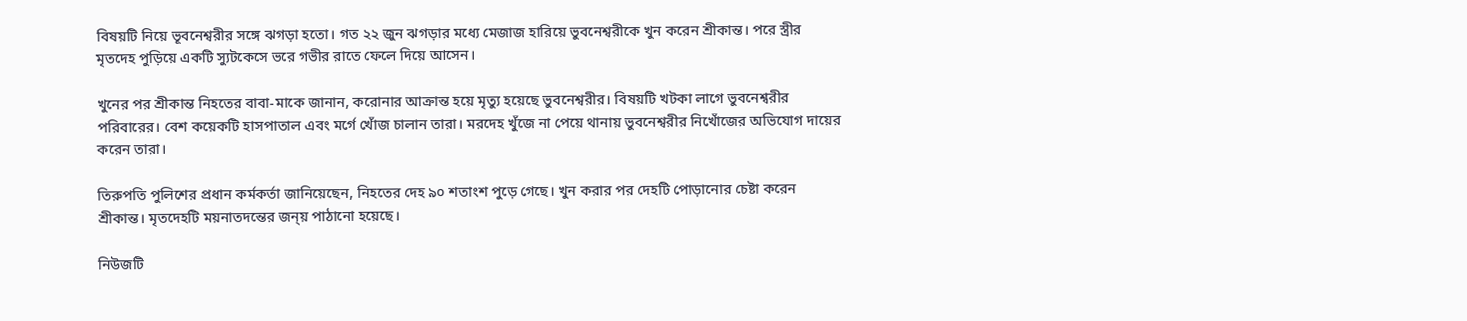বিষয়টি নিয়ে ভূবনেশ্বরীর সঙ্গে ঝগড়া হতো। গত ২২ জুন ঝগড়ার মধ্যে মেজাজ হারিয়ে ভুবনেশ্বরীকে খুন করেন শ্রীকান্ত। পরে স্ত্রীর মৃতদেহ পুড়িয়ে একটি স্যুটকেসে ভরে গভীর রাতে ফেলে দিয়ে আসেন।

খুনের পর শ্রীকান্ত নিহতের বাবা-মাকে জানান, করোনার আক্রান্ত হয়ে মৃত্যু হয়েছে ভুবনেশ্বরীর। বিষয়টি খটকা লাগে ভুবনেশ্বরীর পরিবারের। বেশ কয়েকটি হাসপাতাল এবং মর্গে খোঁজ চালান তারা। মরদেহ খুঁজে না পেয়ে থানায় ভুবনেশ্বরীর নিখোঁজের অভিযোগ দায়ের করেন তারা।

তিরুপতি পুলিশের প্রধান কর্মকর্তা জানিয়েছেন, নিহতের দেহ ৯০ শতাংশ পুড়ে গেছে। খুন করার পর দেহটি পোড়ানোর চেষ্টা করেন শ্রীকান্ত। মৃতদেহটি ময়নাতদন্তের জন্য় পাঠানো হয়েছে।

নিউজটি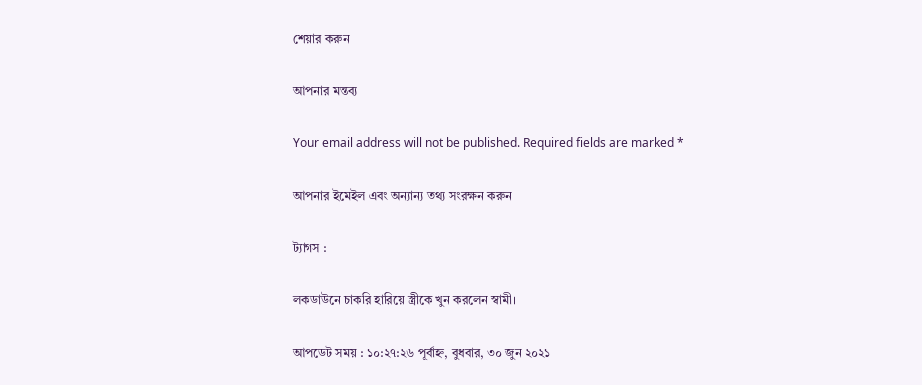শেয়ার করুন

আপনার মন্তব্য

Your email address will not be published. Required fields are marked *

আপনার ইমেইল এবং অন্যান্য তথ্য সংরক্ষন করুন

ট্যাগস :

লকডাউনে চাকরি হারিয়ে স্ত্রীকে খুন করলেন স্বামী।

আপডেট সময় : ১০:২৭:২৬ পূর্বাহ্ন, বুধবার, ৩০ জুন ২০২১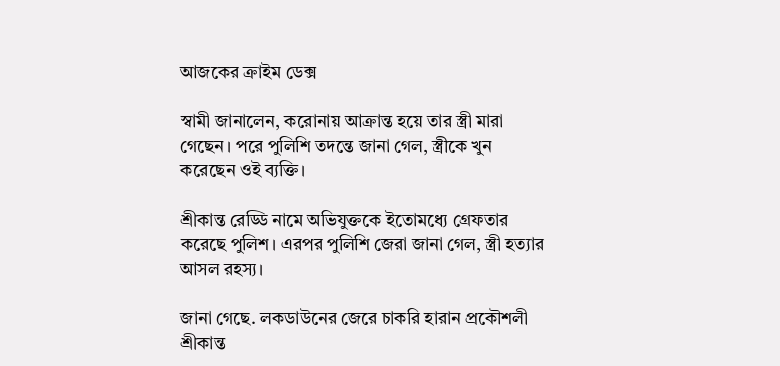আজকের ক্রাইম ডেক্স

স্বামী জানালেন, করোনায় আক্রান্ত হয়ে তার স্ত্রী মারা গেছেন। পরে পুলিশি তদন্তে জানা গেল, স্ত্রীকে খুন করেছেন ওই ব্যক্তি।

শ্রীকান্ত রেড্ডি নামে অভিযুক্তকে ইতোমধ্যে গ্রেফতার করেছে পুলিশ। এরপর পুলিশি জেরা জানা গেল, স্ত্রী হত্যার আসল রহস্য।

জানা গেছে. লকডাউনের জেরে চাকরি হারান প্রকৌশলী শ্রীকান্ত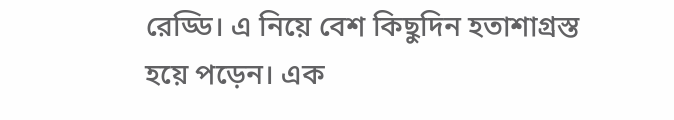রেড্ডি। এ নিয়ে বেশ কিছুদিন হতাশাগ্রস্ত হয়ে পড়েন। এক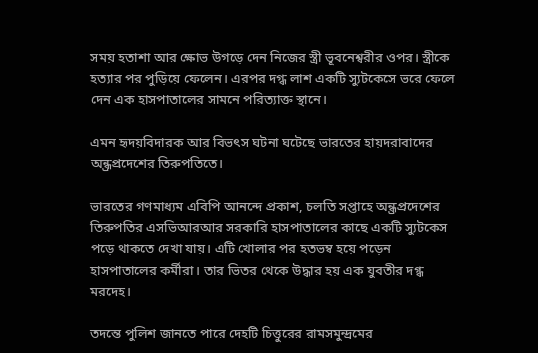সময় হতাশা আর ক্ষোভ উগড়ে দেন নিজের স্ত্রী ভূবনেশ্বরীর ওপর। স্ত্রীকে হত্যার পর পুড়িয়ে ফেলেন। এরপর দগ্ধ লাশ একটি স্যুটকেসে ভরে ফেলে দেন এক হাসপাতালের সামনে পরিত্যাক্ত স্থানে।

এমন হৃদয়বিদারক আর বিভৎস ঘটনা ঘটেছে ভারতের হায়দরাবাদের অন্ধ্রপ্রদেশের তিরুপতিতে।

ভারতের গণমাধ্যম এবিপি আনন্দে প্রকাশ, চলতি সপ্তাহে অন্ধ্রপ্রদেশের তিরুপতির এসভিআরআর সরকারি হাসপাতালের কাছে একটি স্যুটকেস পড়ে থাকতে দেখা যায়। এটি খোলার পর হতভম্ব হয়ে পড়েন হাসপাতালের কর্মীরা। তার ভিতর থেকে উদ্ধার হয় এক যুবতীর দগ্ধ মরদেহ।

তদন্তে পুলিশ জানতে পারে দেহটি চিত্তুরের রামসমুন্দ্রমের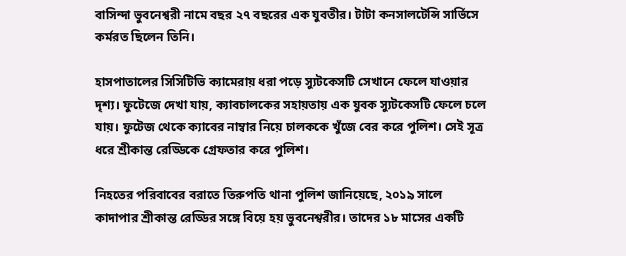বাসিন্দা ভুবনেশ্বরী নামে বছর ২৭ বছরের এক যুবতীর। টাটা কনসালটেন্সি সার্ভিসে কর্মরত ছিলেন তিনি।

হাসপাতালের সিসিটিভি ক্যামেরায় ধরা পড়ে স্যুটকেসটি সেখানে ফেলে যাওয়ার দৃশ্য। ফুটেজে দেখা যায়, ক্যাবচালকের সহায়তায় এক যুবক স্যুটকেসটি ফেলে চলে যায়। ফুটেজ থেকে ক্যাবের নাম্বার নিয়ে চালককে খুঁজে বের করে পুলিশ। সেই সূত্র ধরে শ্রীকান্ত রেড্ডিকে গ্রেফতার করে পুলিশ।

নিহতের পরিবাবের বরাতে তিরুপতি থানা পুলিশ জানিয়েছে, ২০১৯ সালে কাদাপার শ্রীকান্ত রেড্ডির সঙ্গে বিয়ে হয় ভুবনেশ্বরীর। তাদের ১৮ মাসের একটি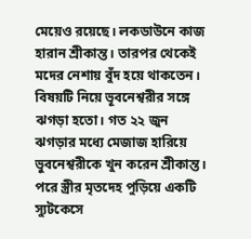মেয়েও রয়েছে। লকডাউনে কাজ হারান শ্রীকান্ত। তারপর থেকেই মদের নেশায় বুঁদ হয়ে থাকতেন। বিষয়টি নিয়ে ভূবনেশ্বরীর সঙ্গে ঝগড়া হতো। গত ২২ জুন ঝগড়ার মধ্যে মেজাজ হারিয়ে ভুবনেশ্বরীকে খুন করেন শ্রীকান্ত। পরে স্ত্রীর মৃতদেহ পুড়িয়ে একটি স্যুটকেসে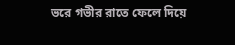ভরে গভীর রাতে ফেলে দিয়ে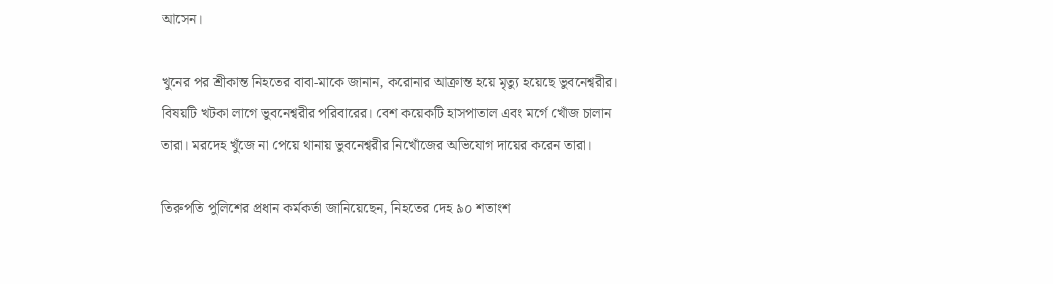আসেন।

খুনের পর শ্রীকান্ত নিহতের বাবা-মাকে জানান, করোনার আক্রান্ত হয়ে মৃত্যু হয়েছে ভুবনেশ্বরীর। বিষয়টি খটকা লাগে ভুবনেশ্বরীর পরিবারের। বেশ কয়েকটি হাসপাতাল এবং মর্গে খোঁজ চালান তারা। মরদেহ খুঁজে না পেয়ে থানায় ভুবনেশ্বরীর নিখোঁজের অভিযোগ দায়ের করেন তারা।

তিরুপতি পুলিশের প্রধান কর্মকর্তা জানিয়েছেন, নিহতের দেহ ৯০ শতাংশ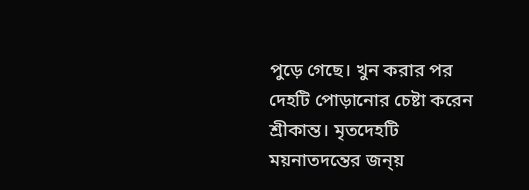পুড়ে গেছে। খুন করার পর দেহটি পোড়ানোর চেষ্টা করেন শ্রীকান্ত। মৃতদেহটি ময়নাতদন্তের জন্য়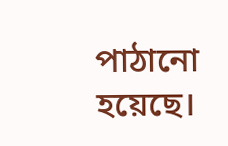পাঠানো হয়েছে।